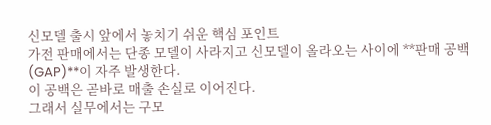신모델 출시 앞에서 놓치기 쉬운 핵심 포인트
가전 판매에서는 단종 모델이 사라지고 신모델이 올라오는 사이에 **판매 공백(GAP)**이 자주 발생한다.
이 공백은 곧바로 매출 손실로 이어진다.
그래서 실무에서는 구모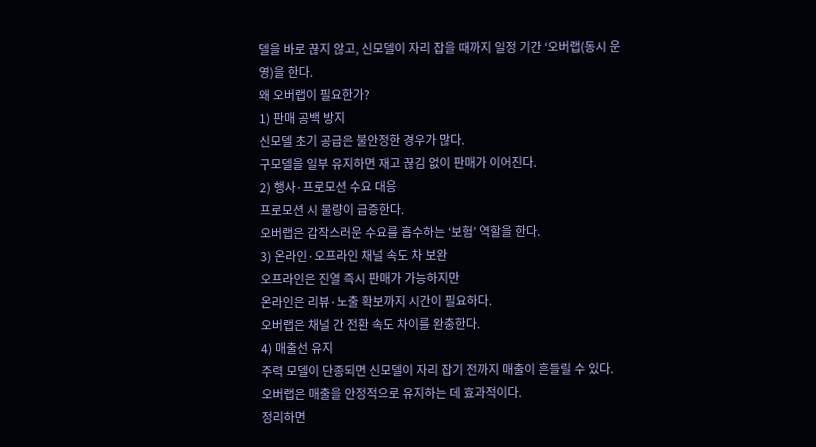델을 바로 끊지 않고, 신모델이 자리 잡을 때까지 일정 기간 ‘오버랩(동시 운영)을 한다.
왜 오버랩이 필요한가?
1) 판매 공백 방지
신모델 초기 공급은 불안정한 경우가 많다.
구모델을 일부 유지하면 재고 끊김 없이 판매가 이어진다.
2) 행사·프로모션 수요 대응
프로모션 시 물량이 급증한다.
오버랩은 갑작스러운 수요를 흡수하는 ‘보험’ 역할을 한다.
3) 온라인·오프라인 채널 속도 차 보완
오프라인은 진열 즉시 판매가 가능하지만
온라인은 리뷰·노출 확보까지 시간이 필요하다.
오버랩은 채널 간 전환 속도 차이를 완충한다.
4) 매출선 유지
주력 모델이 단종되면 신모델이 자리 잡기 전까지 매출이 흔들릴 수 있다.
오버랩은 매출을 안정적으로 유지하는 데 효과적이다.
정리하면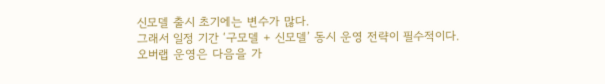신모델 출시 초기에는 변수가 많다.
그래서 일정 기간 ‘구모델 + 신모델’ 동시 운영 전략이 필수적이다.
오버랩 운영은 다음을 가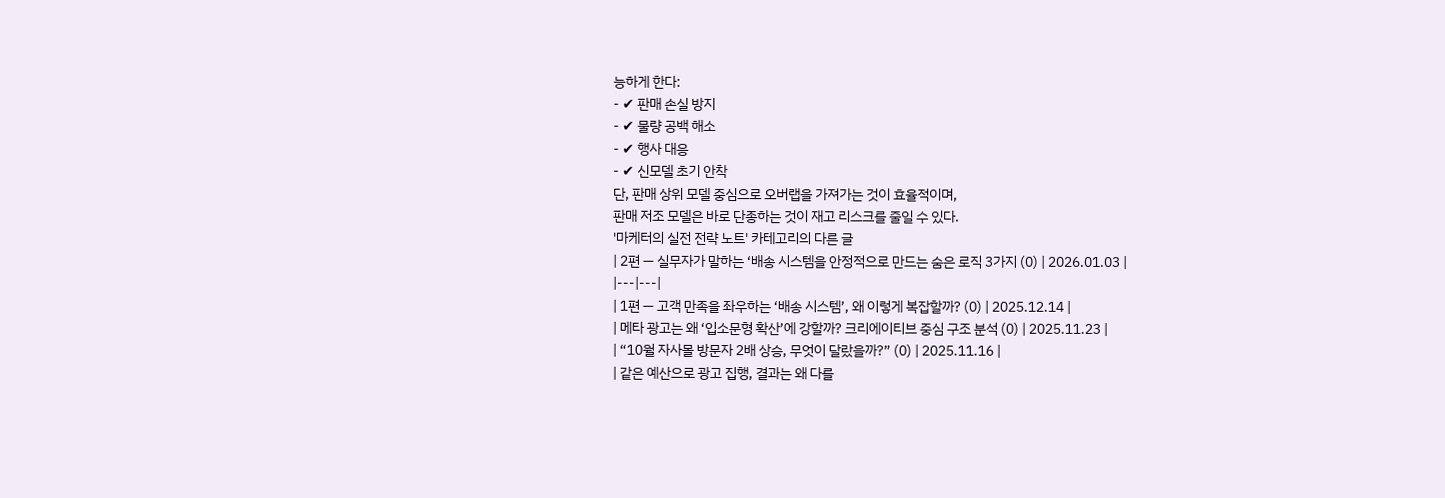능하게 한다:
- ✔ 판매 손실 방지
- ✔ 물량 공백 해소
- ✔ 행사 대응
- ✔ 신모델 초기 안착
단, 판매 상위 모델 중심으로 오버랩을 가져가는 것이 효율적이며,
판매 저조 모델은 바로 단종하는 것이 재고 리스크를 줄일 수 있다.
'마케터의 실전 전략 노트' 카테고리의 다른 글
| 2편 — 실무자가 말하는 ‘배송 시스템을 안정적으로 만드는 숨은 로직 3가지 (0) | 2026.01.03 |
|---|---|
| 1편 — 고객 만족을 좌우하는 ‘배송 시스템’, 왜 이렇게 복잡할까? (0) | 2025.12.14 |
| 메타 광고는 왜 ‘입소문형 확산’에 강할까? 크리에이티브 중심 구조 분석 (0) | 2025.11.23 |
| “10월 자사몰 방문자 2배 상승, 무엇이 달랐을까?” (0) | 2025.11.16 |
| 같은 예산으로 광고 집행, 결과는 왜 다를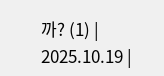까? (1) | 2025.10.19 |